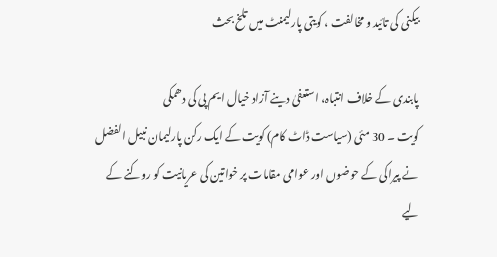بیکنی کی تائید و مخالفت ، کویتی پارلیمنٹ میں تلخ بحث

پابندی کے خلاف انتباہ، استعفیٰ دینے آزاد خیال ایم پی کی دھمکی
کویت ۔ 30 مئی (سیاست ڈاٹ کام) کویت کے ایک رکن پارلیمان نبیل الفضل نے پیراکی کے حوضوں اور عوامی مقامات پر خواتین کی عریانیت کو روکنے کے لیے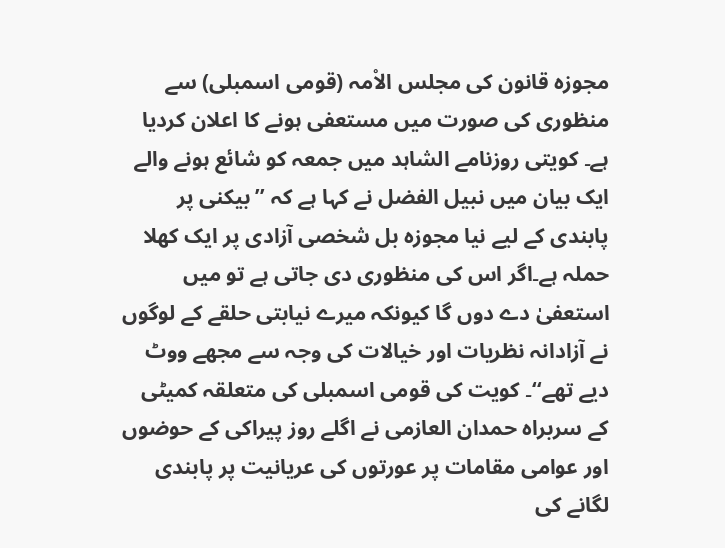مجوزہ قانون کی مجلس الاْمہ (قومی اسمبلی) سے منظوری کی صورت میں مستعفی ہونے کا اعلان کردیا ہے۔ کویتی روزنامے الشاہد میں جمعہ کو شائع ہونے والے ایک بیان میں نبیل الفضل نے کہا ہے کہ ’’بیکنی پر پابندی کے لیے نیا مجوزہ بل شخصی آزادی پر ایک کھلا حملہ ہے۔اگر اس کی منظوری دی جاتی ہے تو میں استعفیٰ دے دوں گا کیونکہ میرے نیابتی حلقے کے لوگوں نے آزادانہ نظریات اور خیالات کی وجہ سے مجھے ووٹ دیے تھے‘‘۔ کویت کی قومی اسمبلی کی متعلقہ کمیٹی کے سربراہ حمدان العازمی نے اگلے روز پیراکی کے حوضوں اور عوامی مقامات پر عورتوں کی عریانیت پر پابندی لگانے کی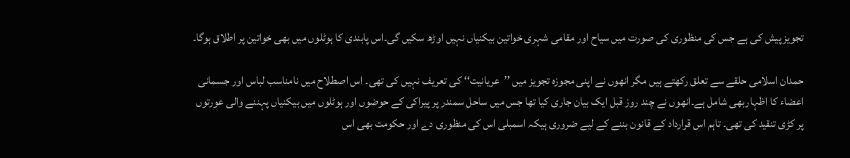تجویز پیش کی ہے جس کی منظوری کی صورت میں سیاح اور مقامی شہری خواتین بیکنیاں نہیں اوڑھ سکیں گی۔اس پابندی کا ہوٹلوں میں بھی خواتین پر اطلاق ہوگا۔

حمدان اسلامی حلقے سے تعلق رکھتے ہیں مگر انھوں نے اپنی مجوزہ تجویز میں ’’عریانیت‘‘ کی تعریف نہیں کی تھی۔ اس اصطلاح میں نامناسب لباس اور جسمانی اعضاء کا اظہاربھی شامل ہے۔انھوں نے چند روز قبل ایک بیان جاری کیا تھا جس میں ساحل سمندر پر پیراکی کے حوضوں اور ہوٹلوں میں بیکنیاں پہننے والی عورتوں پر کڑی تنقید کی تھی۔ تاہم اس قرارداد کے قانون بننے کے لیے ضروری ہیکہ اسمبلی اس کی منظوری دے اور حکومت بھی اس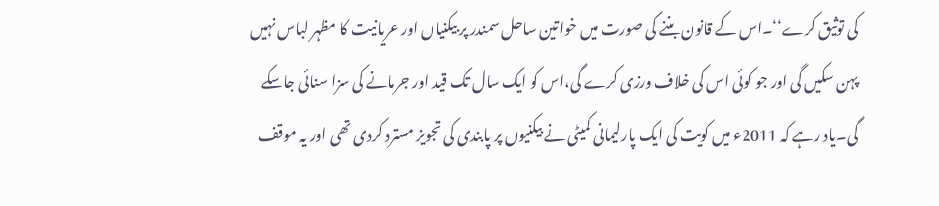کی توثیق کرے‘‘۔اس کے قانون بننے کی صورت میں خواتین ساحل سمندر پر بیکنیاں اور عریانیت کا مظہر لباس نہیں پہن سکیں گی اور جو کوئی اس کی خلاف ورزی کرے گی،اس کو ایک سال تک قید اور جرمانے کی سزا سنائی جاسکے گی۔یاد رہے کہ 2011ء میں کویت کی ایک پارلیمانی کمیٹی نے بیکنیوں پر پابندی کی تجویز مسترد کردی تھی اور یہ موقف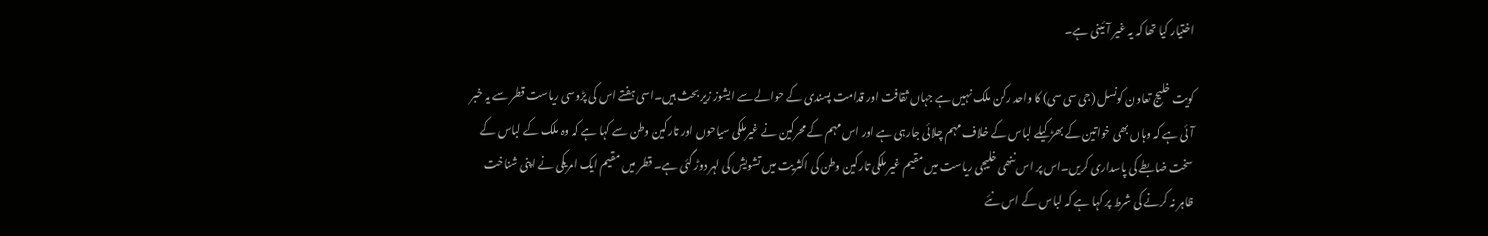اختیار کیا تھا کہ یہ غیر آئینی ہے۔

کویت خلیج تعاون کونسل (جی سی سی) کا واحد رکن ملک نہیں ہے جہاں ثقافت اور قدامت پسندی کے حوالے سے ایشوز زیر بحث ہیں۔اسی ہفتے اس کی پڑوسی ریاست قطر سے یہ خبر آئی ہے کہ وہاں بھی خواتین کے بھڑکیلے لباس کے خلاف مہم چلائی جارہی ہے اور اس مہم کے محرکین نے غیرملکی سیاحوں اور تارکین وطن سے کہا ہے کہ وہ ملک کے لباس کے سخت ضابطے کی پاسداری کریں۔اس پر اس ننھی خلیجی ریاست میں مقیم غیر ملکی تارکین وطن کی اکثریت میں تشویش کی لہر دوڑ گئی ہے۔ قطر میں مقیم ایک امریکی نے اپنی شناخت ظاہر نہ کرنے کی شرط پر کہا ہے کہ لباس کے اس نئے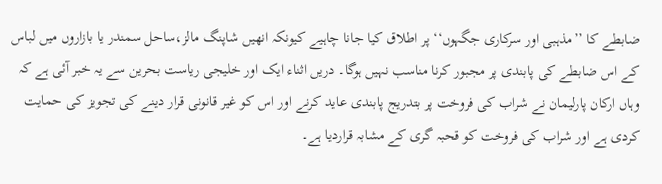ضابطے کا ’’مذہبی اور سرکاری جگہوں‘‘ پر اطلاق کیا جانا چاہیے کیونکہ انھیں شاپنگ مالز،ساحل سمندر یا بازاروں میں لباس کے اس ضابطے کی پابندی پر مجبور کرنا مناسب نہیں ہوگا۔ دریں اثناء ایک اور خلیجی ریاست بحرین سے یہ خبر آئی ہے کہ وہاں ارکان پارلیمان نے شراب کی فروخت پر بتدریج پابندی عاید کرنے اور اس کو غیر قانونی قرار دینے کی تجویز کی حمایت کردی ہے اور شراب کی فروخت کو قحبہ گری کے مشابہ قراردیا ہے۔